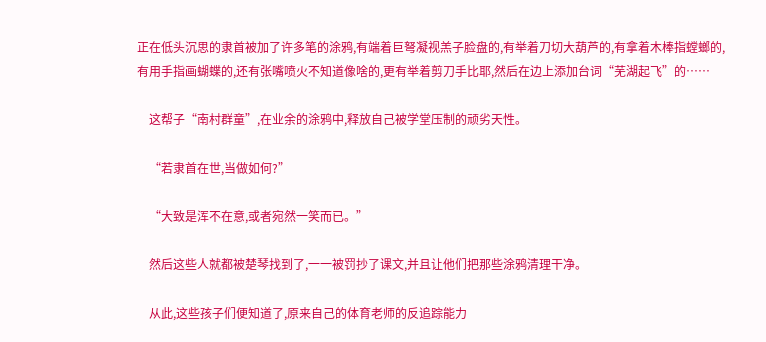正在低头沉思的隶首被加了许多笔的涂鸦,有端着巨弩凝视羔子脸盘的,有举着刀切大葫芦的,有拿着木棒指螳螂的,有用手指画蝴蝶的,还有张嘴喷火不知道像啥的,更有举着剪刀手比耶,然后在边上添加台词“芜湖起飞”的……

    这帮子“南村群童”,在业余的涂鸦中,释放自己被学堂压制的顽劣天性。

    “若隶首在世,当做如何?”

    “大致是浑不在意,或者宛然一笑而已。”

    然后这些人就都被楚琴找到了,一一被罚抄了课文,并且让他们把那些涂鸦清理干净。

    从此,这些孩子们便知道了,原来自己的体育老师的反追踪能力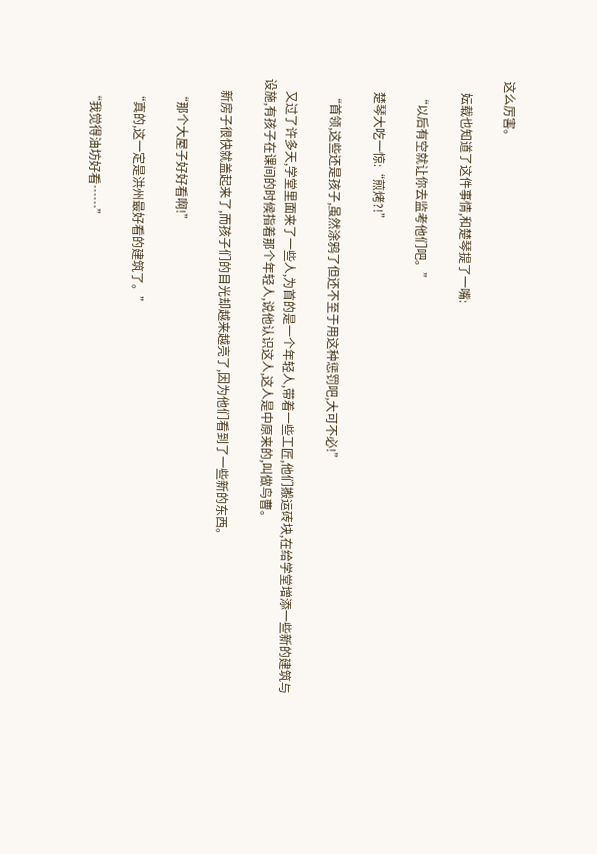这么厉害。

    妘载也知道了这件事情,和楚琴提了一嘴:

    “以后有空就让你去监考他们吧。”

    楚琴大吃一惊:“煎烤?!”

    “首领,这些还是孩子,虽然涂鸦了但还不至于用这种惩罚吧,大可不必!”

    又过了许多天,学堂里面来了一些人,为首的是一个年轻人,带着一些工匠,他们搬运砖块,在给学堂增添一些新的建筑与设施,有孩子在课间的时候指着那个年轻人,说他认识这人,这人是中原来的,叫做鸟曹。

    新房子很快就盖起来了,而孩子们的目光却越来越亮了,因为他们看到了一些新的东西。

    “那个大屋子好好看啊!”

    “真的,这一定是洪州最好看的建筑了。”

    “我觉得油坊好看……”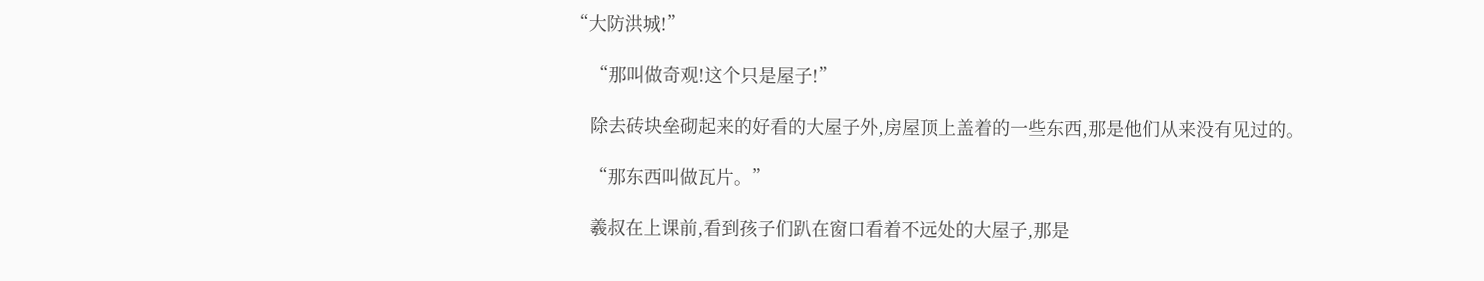“大防洪城!”

    “那叫做奇观!这个只是屋子!”

    除去砖块垒砌起来的好看的大屋子外,房屋顶上盖着的一些东西,那是他们从来没有见过的。

    “那东西叫做瓦片。”

    羲叔在上课前,看到孩子们趴在窗口看着不远处的大屋子,那是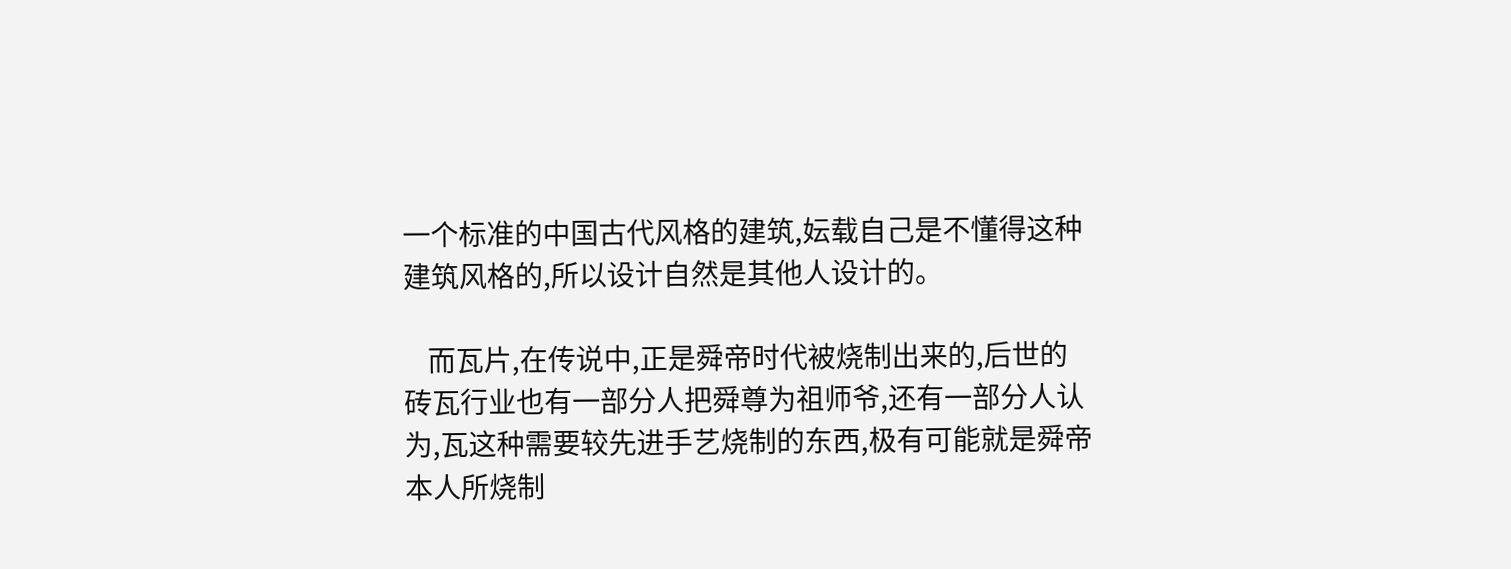一个标准的中国古代风格的建筑,妘载自己是不懂得这种建筑风格的,所以设计自然是其他人设计的。

    而瓦片,在传说中,正是舜帝时代被烧制出来的,后世的砖瓦行业也有一部分人把舜尊为祖师爷,还有一部分人认为,瓦这种需要较先进手艺烧制的东西,极有可能就是舜帝本人所烧制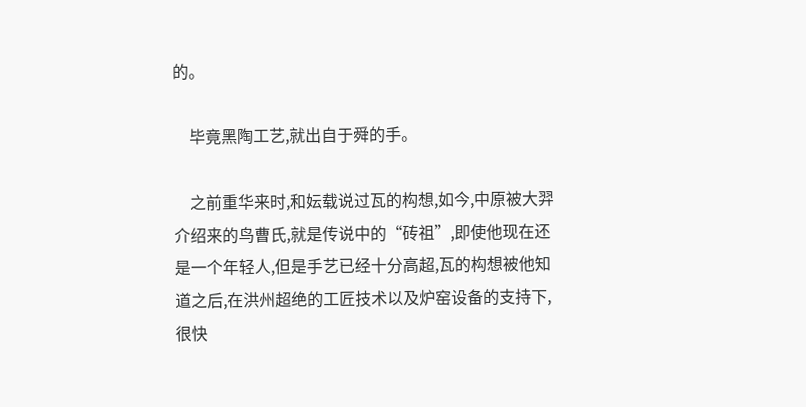的。

    毕竟黑陶工艺,就出自于舜的手。

    之前重华来时,和妘载说过瓦的构想,如今,中原被大羿介绍来的鸟曹氏,就是传说中的“砖祖”,即使他现在还是一个年轻人,但是手艺已经十分高超,瓦的构想被他知道之后,在洪州超绝的工匠技术以及炉窑设备的支持下,很快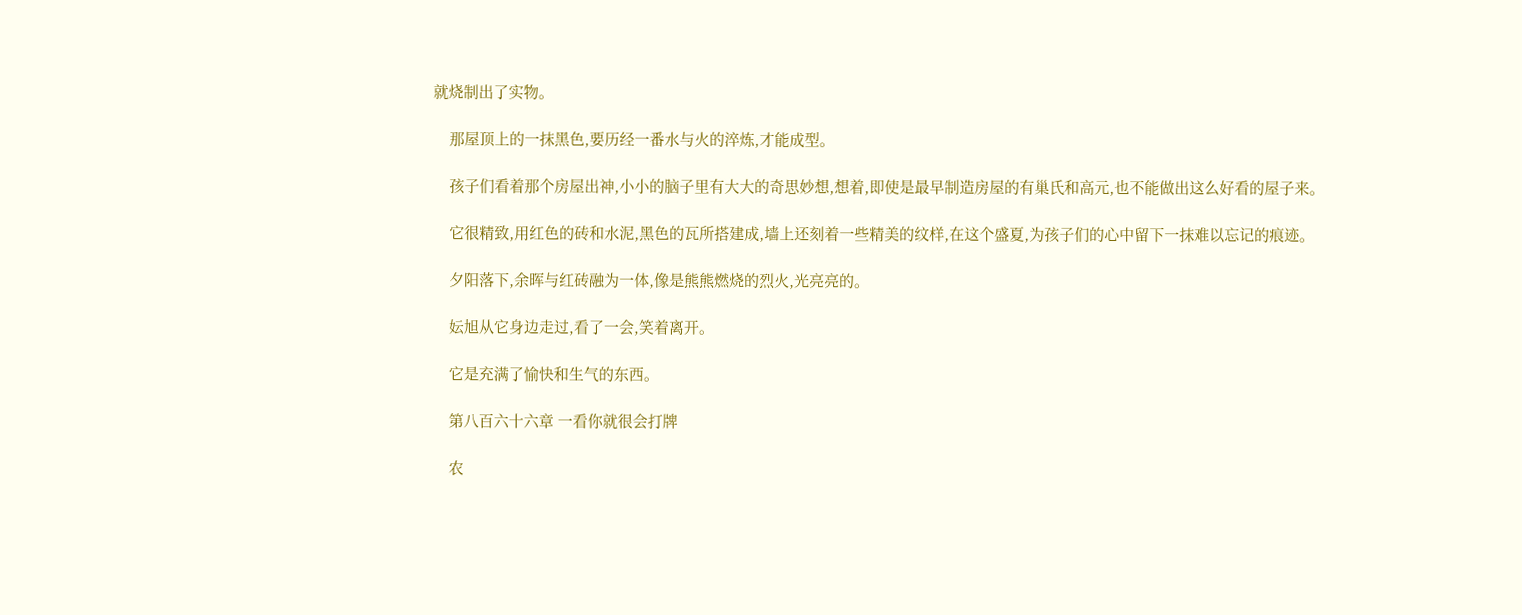就烧制出了实物。

    那屋顶上的一抹黑色,要历经一番水与火的淬炼,才能成型。

    孩子们看着那个房屋出神,小小的脑子里有大大的奇思妙想,想着,即使是最早制造房屋的有巢氏和高元,也不能做出这么好看的屋子来。

    它很精致,用红色的砖和水泥,黑色的瓦所搭建成,墙上还刻着一些精美的纹样,在这个盛夏,为孩子们的心中留下一抹难以忘记的痕迹。

    夕阳落下,余晖与红砖融为一体,像是熊熊燃烧的烈火,光亮亮的。

    妘旭从它身边走过,看了一会,笑着离开。

    它是充满了愉快和生气的东西。

    第八百六十六章 一看你就很会打牌

    农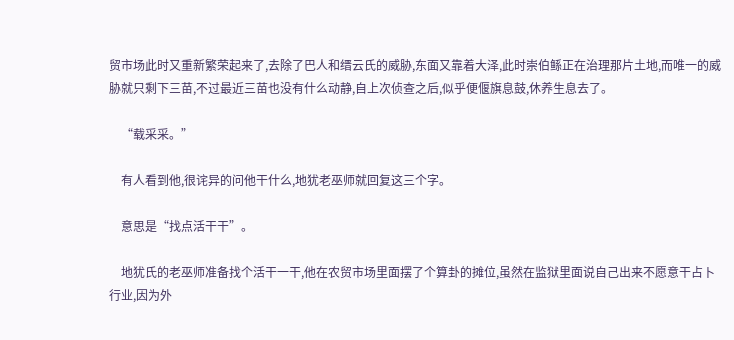贸市场此时又重新繁荣起来了,去除了巴人和缙云氏的威胁,东面又靠着大泽,此时崇伯鲧正在治理那片土地,而唯一的威胁就只剩下三苗,不过最近三苗也没有什么动静,自上次侦查之后,似乎便偃旗息鼓,休养生息去了。

    “载采采。”

    有人看到他,很诧异的问他干什么,地犹老巫师就回复这三个字。

    意思是“找点活干干”。

    地犹氏的老巫师准备找个活干一干,他在农贸市场里面摆了个算卦的摊位,虽然在监狱里面说自己出来不愿意干占卜行业,因为外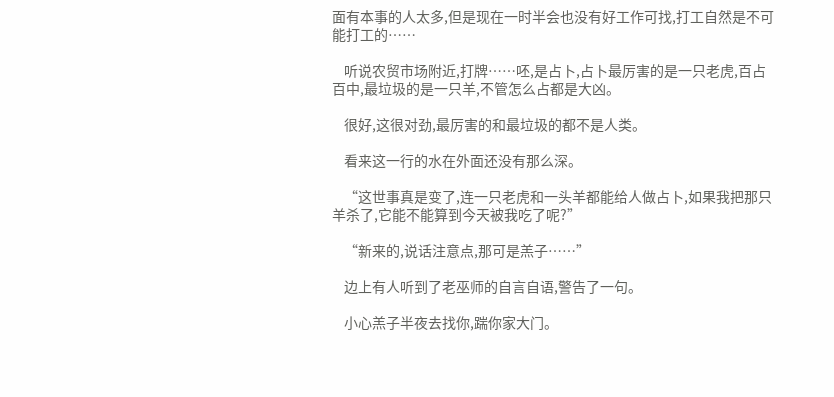面有本事的人太多,但是现在一时半会也没有好工作可找,打工自然是不可能打工的……

    听说农贸市场附近,打牌……呸,是占卜,占卜最厉害的是一只老虎,百占百中,最垃圾的是一只羊,不管怎么占都是大凶。

    很好,这很对劲,最厉害的和最垃圾的都不是人类。

    看来这一行的水在外面还没有那么深。

    “这世事真是变了,连一只老虎和一头羊都能给人做占卜,如果我把那只羊杀了,它能不能算到今天被我吃了呢?”

    “新来的,说话注意点,那可是羔子……”

    边上有人听到了老巫师的自言自语,警告了一句。

    小心羔子半夜去找你,踹你家大门。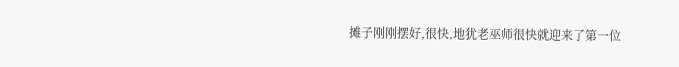摊子刚刚摆好,很快,地犹老巫师很快就迎来了第一位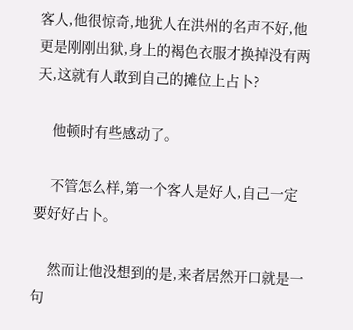客人,他很惊奇,地犹人在洪州的名声不好,他更是刚刚出狱,身上的褐色衣服才换掉没有两天,这就有人敢到自己的摊位上占卜?

    他顿时有些感动了。

    不管怎么样,第一个客人是好人,自己一定要好好占卜。

    然而让他没想到的是,来者居然开口就是一句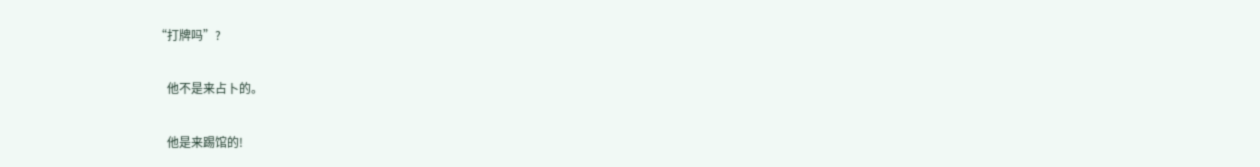“打牌吗”?

    他不是来占卜的。

    他是来踢馆的!